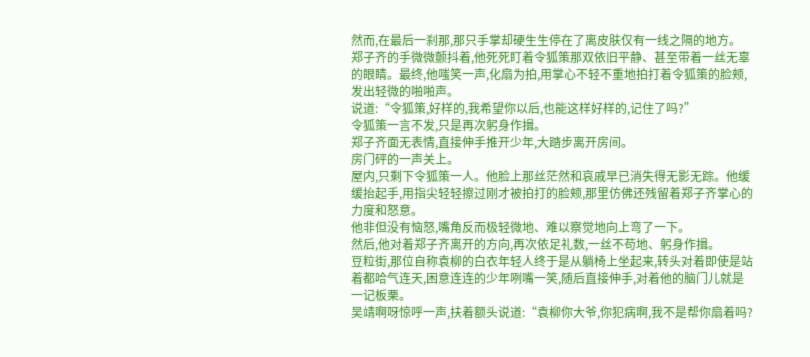然而,在最后一刹那,那只手掌却硬生生停在了离皮肤仅有一线之隔的地方。
郑子齐的手微微颤抖着,他死死盯着令狐策那双依旧平静、甚至带着一丝无辜的眼睛。最终,他嗤笑一声,化扇为拍,用掌心不轻不重地拍打着令狐策的脸颊,发出轻微的啪啪声。
说道:“令狐策,好样的,我希望你以后,也能这样好样的,记住了吗?”
令狐策一言不发,只是再次躬身作揖。
郑子齐面无表情,直接伸手推开少年,大踏步离开房间。
房门砰的一声关上。
屋内,只剩下令狐策一人。他脸上那丝茫然和哀戚早已消失得无影无踪。他缓缓抬起手,用指尖轻轻擦过刚才被拍打的脸颊,那里仿佛还残留着郑子齐掌心的力度和怒意。
他非但没有恼怒,嘴角反而极轻微地、难以察觉地向上弯了一下。
然后,他对着郑子齐离开的方向,再次依足礼数,一丝不苟地、躬身作揖。
豆粒街,那位自称袁柳的白衣年轻人终于是从躺椅上坐起来,转头对着即使是站着都哈气连天,困意连连的少年咧嘴一笑,随后直接伸手,对着他的脑门儿就是一记板栗。
吴靖啊呀惊呼一声,扶着额头说道:“袁柳你大爷,你犯病啊,我不是帮你扇着吗?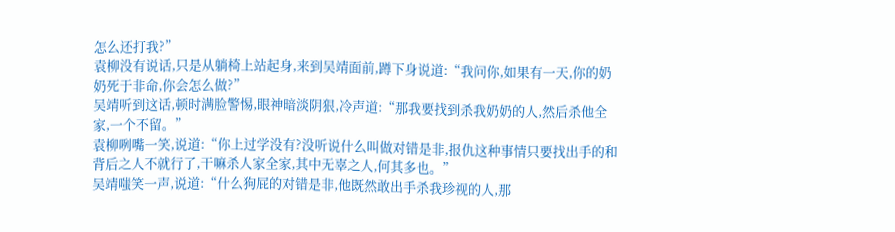怎么还打我?”
袁柳没有说话,只是从躺椅上站起身,来到吴靖面前,蹲下身说道:“我问你,如果有一天,你的奶奶死于非命,你会怎么做?”
吴靖听到这话,顿时满脸警惕,眼神暗淡阴狠,冷声道:“那我要找到杀我奶奶的人,然后杀他全家,一个不留。”
袁柳咧嘴一笑,说道:“你上过学没有?没听说什么叫做对错是非,报仇这种事情只要找出手的和背后之人不就行了,干嘛杀人家全家,其中无辜之人,何其多也。”
吴靖嗤笑一声,说道:“什么狗屁的对错是非,他既然敢出手杀我珍视的人,那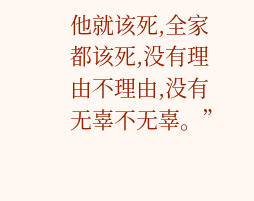他就该死,全家都该死,没有理由不理由,没有无辜不无辜。”